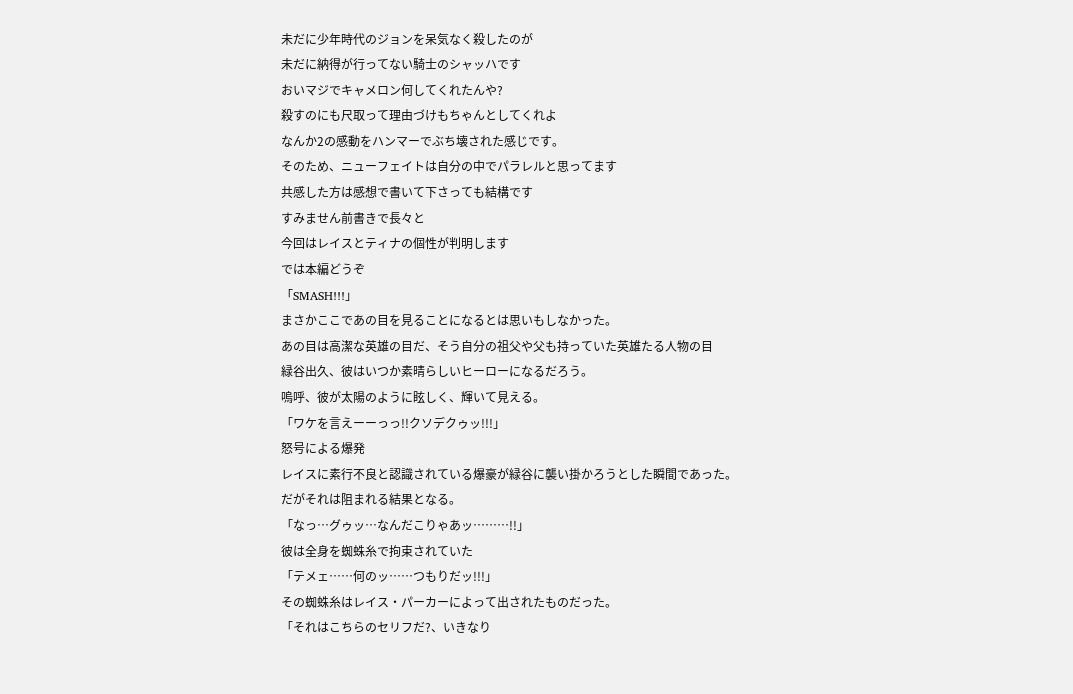未だに少年時代のジョンを呆気なく殺したのが
未だに納得が行ってない騎士のシャッハです
おいマジでキャメロン何してくれたんや?
殺すのにも尺取って理由づけもちゃんとしてくれよ
なんか2の感動をハンマーでぶち壊された感じです。
そのため、ニューフェイトは自分の中でパラレルと思ってます
共感した方は感想で書いて下さっても結構です
すみません前書きで長々と
今回はレイスとティナの個性が判明します
では本編どうぞ
「SMASH!!!」
まさかここであの目を見ることになるとは思いもしなかった。
あの目は高潔な英雄の目だ、そう自分の祖父や父も持っていた英雄たる人物の目
緑谷出久、彼はいつか素晴らしいヒーローになるだろう。
嗚呼、彼が太陽のように眩しく、輝いて見える。
「ワケを言えーーっっ!!クソデクゥッ!!!」
怒号による爆発
レイスに素行不良と認識されている爆豪が緑谷に襲い掛かろうとした瞬間であった。
だがそれは阻まれる結果となる。
「なっ…グゥッ…なんだこりゃあッ………!!」
彼は全身を蜘蛛糸で拘束されていた
「テメェ……何のッ……つもりだッ!!!」
その蜘蛛糸はレイス・パーカーによって出されたものだった。
「それはこちらのセリフだ?、いきなり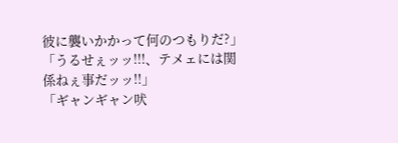彼に襲いかかって何のつもりだ?」
「うるせぇッッ!!!、テメェには関係ねぇ事だッッ!!」
「ギャンギャン吠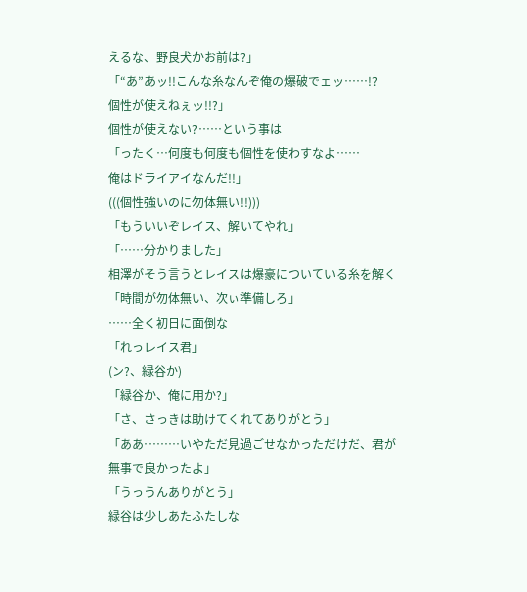えるな、野良犬かお前は?」
「“あ”あッ!!こんな糸なんぞ俺の爆破でェッ……!?
個性が使えねぇッ!!?」
個性が使えない?……という事は
「ったく…何度も何度も個性を使わすなよ……
俺はドライアイなんだ!!」
(((個性強いのに勿体無い!!)))
「もういいぞレイス、解いてやれ」
「……分かりました」
相澤がそう言うとレイスは爆豪についている糸を解く
「時間が勿体無い、次ぃ準備しろ」
……全く初日に面倒な
「れっレイス君」
(ン?、緑谷か)
「緑谷か、俺に用か?」
「さ、さっきは助けてくれてありがとう」
「ああ………いやただ見過ごせなかっただけだ、君が無事で良かったよ」
「うっうんありがとう」
緑谷は少しあたふたしな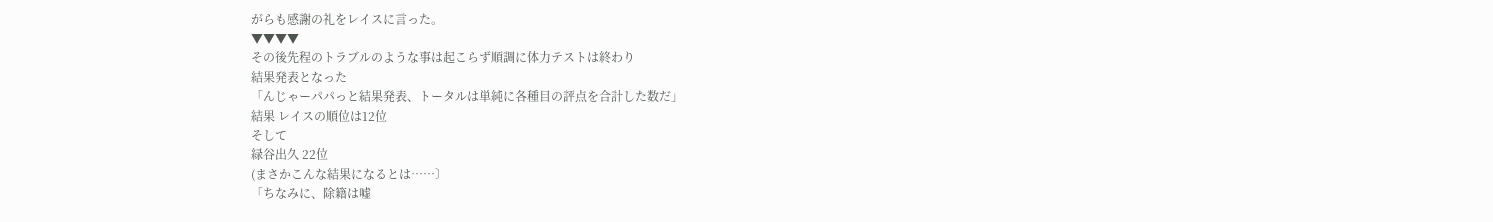がらも感謝の礼をレイスに言った。
▼▼▼▼
その後先程のトラブルのような事は起こらず順調に体力テストは終わり
結果発表となった
「んじゃーパパっと結果発表、トータルは単純に各種目の評点を合計した数だ」
結果 レイスの順位は12位
そして
緑谷出久 22位
(まさかこんな結果になるとは……〕
「ちなみに、除籍は嘘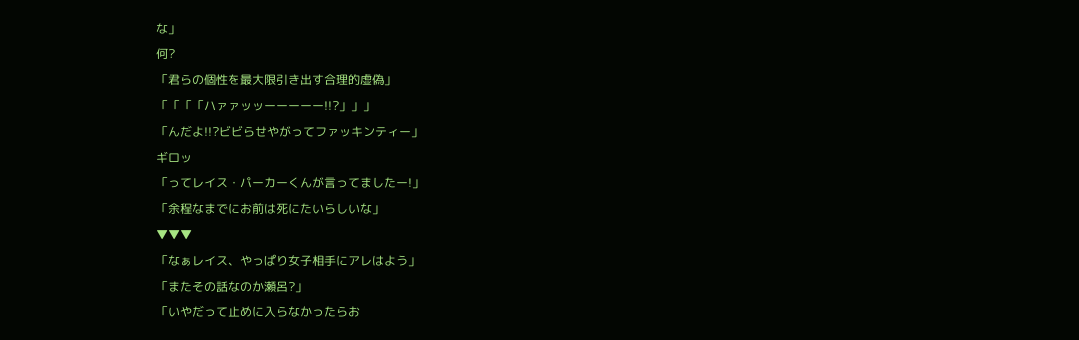な」
何?
「君らの個性を最大限引き出す合理的虚偽」
「「「「ハァァッッーーーーー!!?」」」
「んだよ!!?ビビらせやがってファッキンティー」
ギロッ
「ってレイス・パーカーくんが言ってましたー!」
「余程なまでにお前は死にたいらしいな」
▼▼▼
「なぁレイス、やっぱり女子相手にアレはよう」
「またその話なのか瀬呂?」
「いやだって止めに入らなかったらお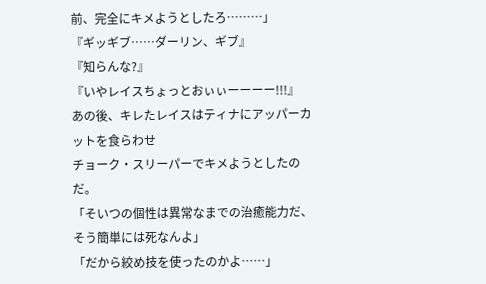前、完全にキメようとしたろ………」
『ギッギブ……ダーリン、ギブ』
『知らんな?』
『いやレイスちょっとおぃぃーーーー!!!』
あの後、キレたレイスはティナにアッパーカットを食らわせ
チョーク・スリーパーでキメようとしたのだ。
「そいつの個性は異常なまでの治癒能力だ、そう簡単には死なんよ」
「だから絞め技を使ったのかよ……」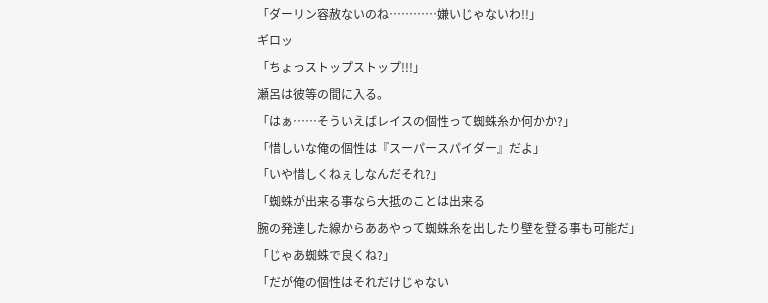「ダーリン容赦ないのね…………嫌いじゃないわ!!」
ギロッ
「ちょっストップストップ!!!」
瀬呂は彼等の間に入る。
「はぁ……そういえばレイスの個性って蜘蛛糸か何かか?」
「惜しいな俺の個性は『スーパースパイダー』だよ」
「いや惜しくねぇしなんだそれ?」
「蜘蛛が出来る事なら大抵のことは出来る
腕の発達した線からああやって蜘蛛糸を出したり壁を登る事も可能だ」
「じゃあ蜘蛛で良くね?」
「だが俺の個性はそれだけじゃない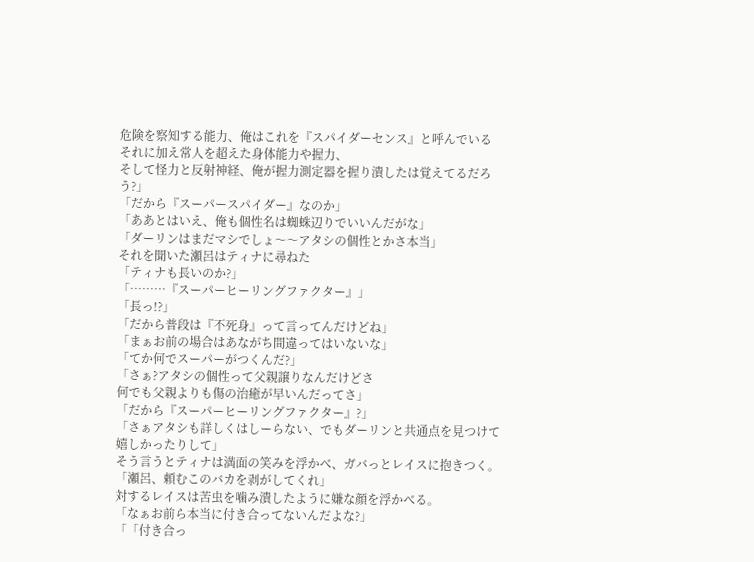危険を察知する能力、俺はこれを『スパイダーセンス』と呼んでいる
それに加え常人を超えた身体能力や握力、
そして怪力と反射神経、俺が握力測定器を握り潰したは覚えてるだろう?」
「だから『スーパースパイダー』なのか」
「ああとはいえ、俺も個性名は蜘蛛辺りでいいんだがな」
「ダーリンはまだマシでしょ〜〜アタシの個性とかさ本当」
それを聞いた瀬呂はティナに尋ねた
「ティナも長いのか?」
「………『スーパーヒーリングファクター』」
「長っ!?」
「だから普段は『不死身』って言ってんだけどね」
「まぁお前の場合はあながち間違ってはいないな」
「てか何でスーパーがつくんだ?」
「さぁ?アタシの個性って父親譲りなんだけどさ
何でも父親よりも傷の治癒が早いんだってさ」
「だから『スーパーヒーリングファクター』?」
「さぁアタシも詳しくはしーらない、でもダーリンと共通点を見つけて嬉しかったりして」
そう言うとティナは満面の笑みを浮かべ、ガバっとレイスに抱きつく。
「瀬呂、頼むこのバカを剥がしてくれ」
対するレイスは苦虫を噛み潰したように嫌な顔を浮かべる。
「なぁお前ら本当に付き合ってないんだよな?」
「「付き合っ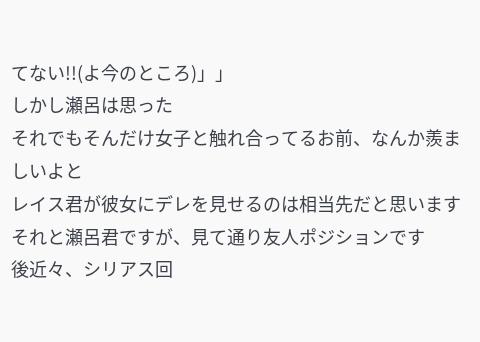てない!!(よ今のところ)」」
しかし瀬呂は思った
それでもそんだけ女子と触れ合ってるお前、なんか羨ましいよと
レイス君が彼女にデレを見せるのは相当先だと思います
それと瀬呂君ですが、見て通り友人ポジションです
後近々、シリアス回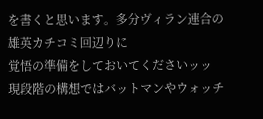を書くと思います。多分ヴィラン連合の雄英カチコミ回辺りに
覚悟の準備をしておいてくださいッッ
現段階の構想ではバットマンやウォッチ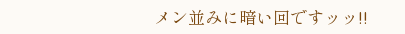メン並みに暗い回ですッッ!!